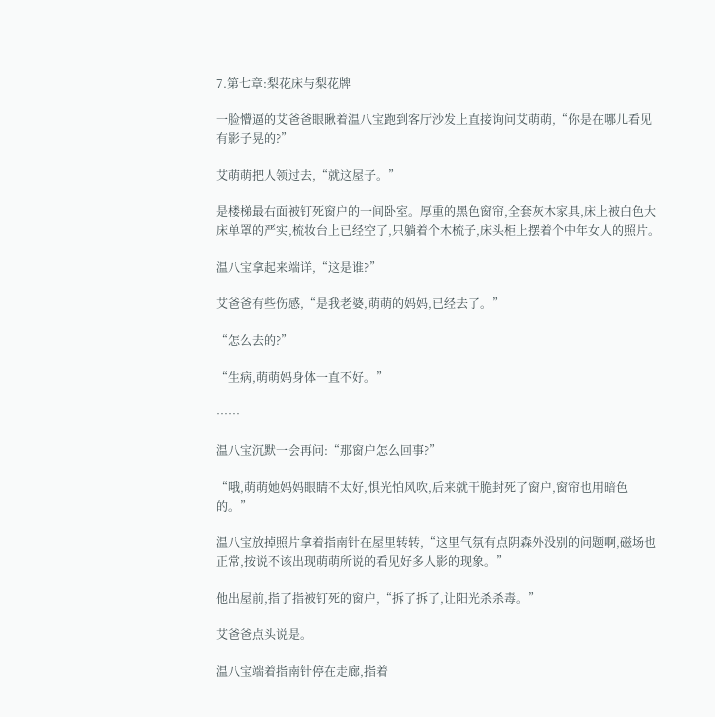7.第七章:梨花床与梨花牌

一脸懵逼的艾爸爸眼瞅着温八宝跑到客厅沙发上直接询问艾萌萌,“你是在哪儿看见有影子晃的?”

艾萌萌把人领过去,“就这屋子。”

是楼梯最右面被钉死窗户的一间卧室。厚重的黑色窗帘,全套灰木家具,床上被白色大床单罩的严实,梳妆台上已经空了,只躺着个木梳子,床头柜上摆着个中年女人的照片。

温八宝拿起来端详,“这是谁?”

艾爸爸有些伤感,“是我老婆,萌萌的妈妈,已经去了。”

“怎么去的?”

“生病,萌萌妈身体一直不好。”

……

温八宝沉默一会再问:“那窗户怎么回事?”

“哦,萌萌她妈妈眼睛不太好,惧光怕风吹,后来就干脆封死了窗户,窗帘也用暗色的。”

温八宝放掉照片拿着指南针在屋里转转,“这里气氛有点阴森外没别的问题啊,磁场也正常,按说不该出现萌萌所说的看见好多人影的现象。”

他出屋前,指了指被钉死的窗户,“拆了拆了,让阳光杀杀毒。”

艾爸爸点头说是。

温八宝端着指南针停在走廊,指着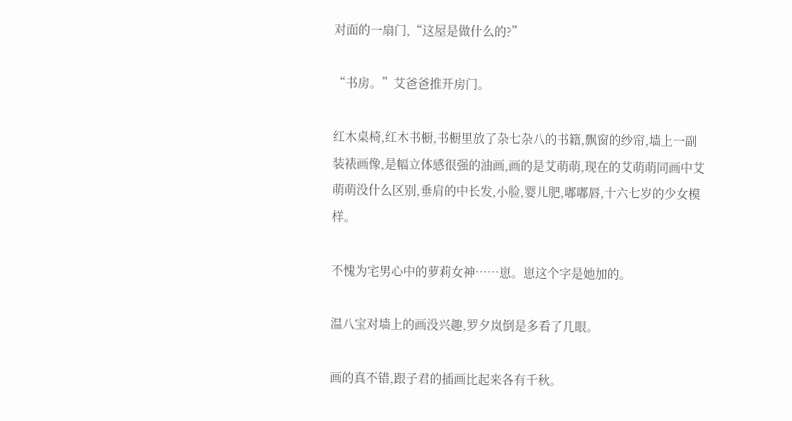对面的一扇门,“这屋是做什么的?”

“书房。”艾爸爸推开房门。

红木桌椅,红木书橱,书橱里放了杂七杂八的书籍,飘窗的纱帘,墙上一副装裱画像,是幅立体感很强的油画,画的是艾萌萌,现在的艾萌萌同画中艾萌萌没什么区别,垂肩的中长发,小脸,婴儿肥,嘟嘟唇,十六七岁的少女模样。

不愧为宅男心中的萝莉女神……崽。崽这个字是她加的。

温八宝对墙上的画没兴趣,罗夕岚倒是多看了几眼。

画的真不错,跟子君的插画比起来各有千秋。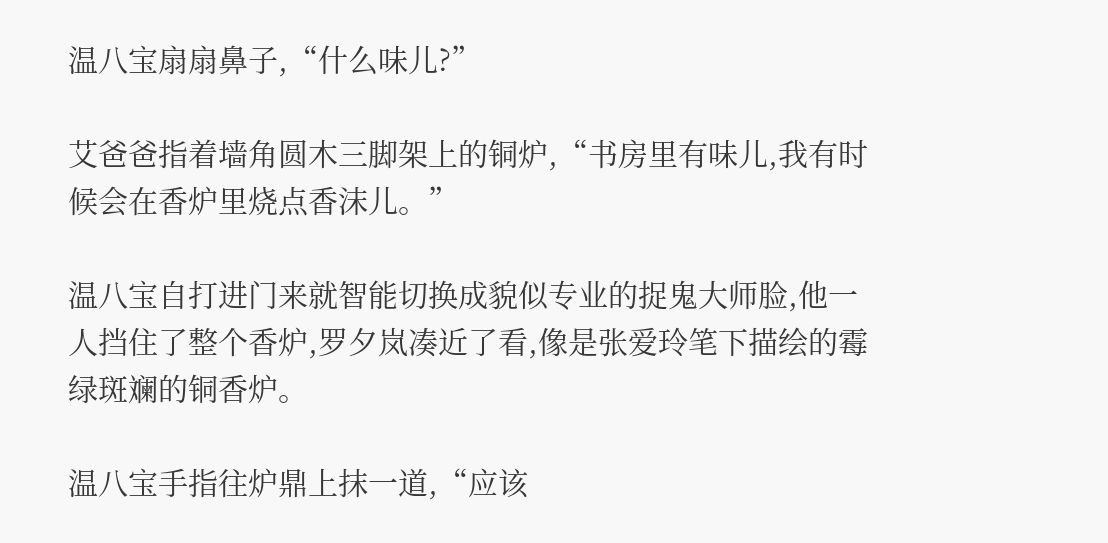温八宝扇扇鼻子,“什么味儿?”

艾爸爸指着墙角圆木三脚架上的铜炉,“书房里有味儿,我有时候会在香炉里烧点香沫儿。”

温八宝自打进门来就智能切换成貌似专业的捉鬼大师脸,他一人挡住了整个香炉,罗夕岚凑近了看,像是张爱玲笔下描绘的霉绿斑斓的铜香炉。

温八宝手指往炉鼎上抹一道,“应该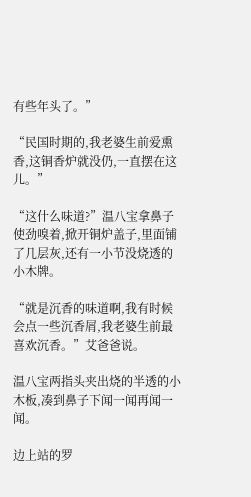有些年头了。”

“民国时期的,我老婆生前爱熏香,这铜香炉就没仍,一直摆在这儿。”

“这什么味道?”温八宝拿鼻子使劲嗅着,掀开铜炉盖子,里面铺了几层灰,还有一小节没烧透的小木牌。

“就是沉香的味道啊,我有时候会点一些沉香屑,我老婆生前最喜欢沉香。”艾爸爸说。

温八宝两指头夹出烧的半透的小木板,凑到鼻子下闻一闻再闻一闻。

边上站的罗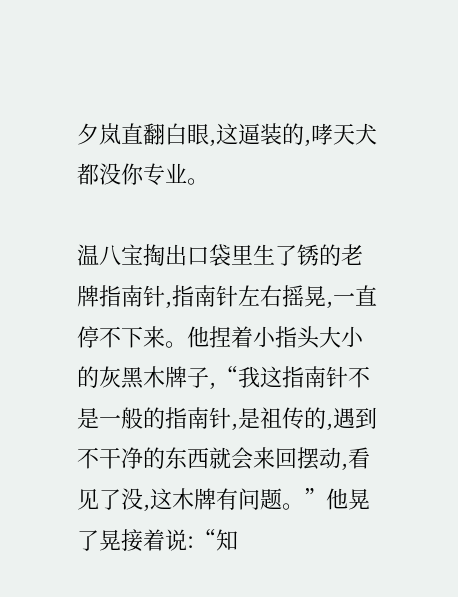夕岚直翻白眼,这逼装的,哮天犬都没你专业。

温八宝掏出口袋里生了锈的老牌指南针,指南针左右摇晃,一直停不下来。他捏着小指头大小的灰黑木牌子,“我这指南针不是一般的指南针,是祖传的,遇到不干净的东西就会来回摆动,看见了没,这木牌有问题。”他晃了晃接着说:“知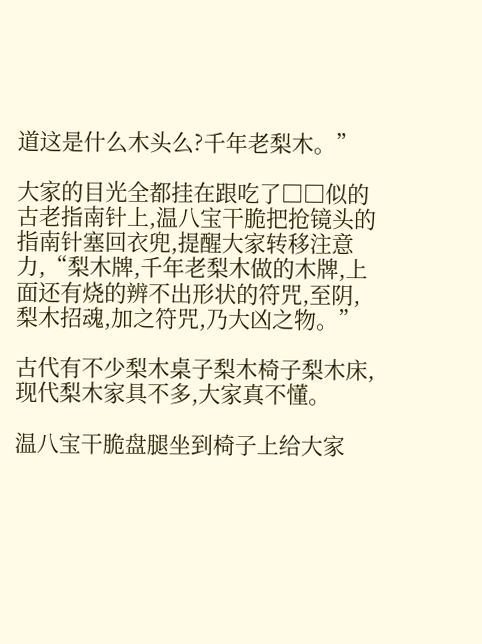道这是什么木头么?千年老梨木。”

大家的目光全都挂在跟吃了□□似的古老指南针上,温八宝干脆把抢镜头的指南针塞回衣兜,提醒大家转移注意力,“梨木牌,千年老梨木做的木牌,上面还有烧的辨不出形状的符咒,至阴,梨木招魂,加之符咒,乃大凶之物。”

古代有不少梨木桌子梨木椅子梨木床,现代梨木家具不多,大家真不懂。

温八宝干脆盘腿坐到椅子上给大家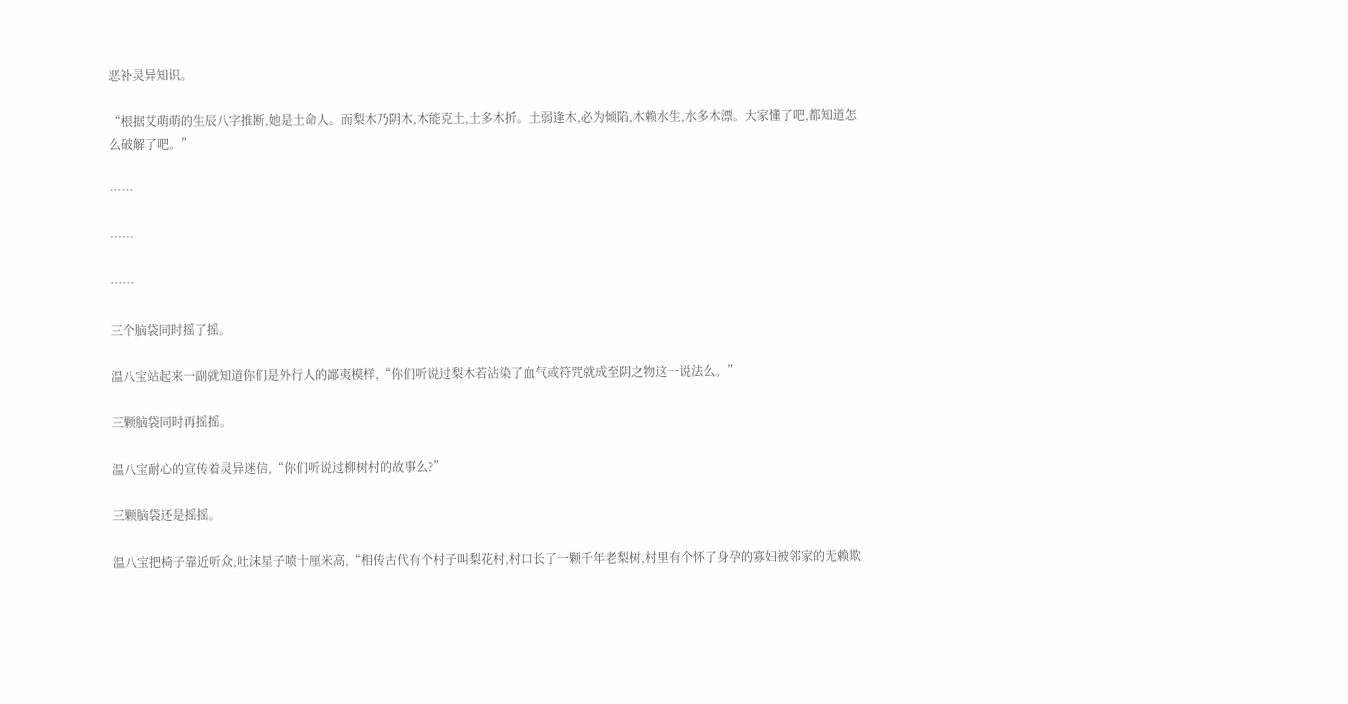恶补灵异知识。

“根据艾萌萌的生辰八字推断,她是土命人。而梨木乃阴木,木能克土,土多木折。土弱逢木,必为倾陷,木赖水生,水多木漂。大家懂了吧,都知道怎么破解了吧。”

……

……

……

三个脑袋同时摇了摇。

温八宝站起来一副就知道你们是外行人的鄙夷模样,“你们听说过梨木若沾染了血气或符咒就成至阴之物这一说法么。”

三颗脑袋同时再摇摇。

温八宝耐心的宣传着灵异迷信,“你们听说过柳树村的故事么?”

三颗脑袋还是摇摇。

温八宝把椅子靠近听众,吐沫星子喷十厘米高,“相传古代有个村子叫梨花村,村口长了一颗千年老梨树,村里有个怀了身孕的寡妇被邻家的无赖欺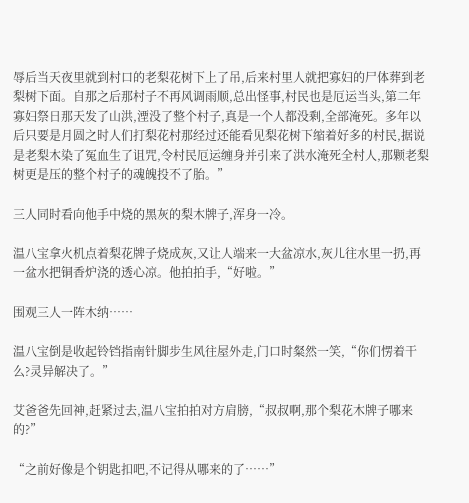辱后当天夜里就到村口的老梨花树下上了吊,后来村里人就把寡妇的尸体葬到老梨树下面。自那之后那村子不再风调雨顺,总出怪事,村民也是厄运当头,第二年寡妇祭日那天发了山洪,湮没了整个村子,真是一个人都没剩,全部淹死。多年以后只要是月圆之时人们打梨花村那经过还能看见梨花树下缩着好多的村民,据说是老梨木染了冤血生了诅咒,令村民厄运缠身并引来了洪水淹死全村人,那颗老梨树更是压的整个村子的魂魄投不了胎。”

三人同时看向他手中烧的黑灰的梨木牌子,浑身一冷。

温八宝拿火机点着梨花牌子烧成灰,又让人端来一大盆凉水,灰儿往水里一扔,再一盆水把铜香炉浇的透心凉。他拍拍手,“好啦。”

围观三人一阵木纳……

温八宝倒是收起铃铛指南针脚步生风往屋外走,门口时粲然一笑,“你们愣着干么?灵异解决了。”

艾爸爸先回神,赶紧过去,温八宝拍拍对方肩膀,“叔叔啊,那个梨花木牌子哪来的?”

“之前好像是个钥匙扣吧,不记得从哪来的了……”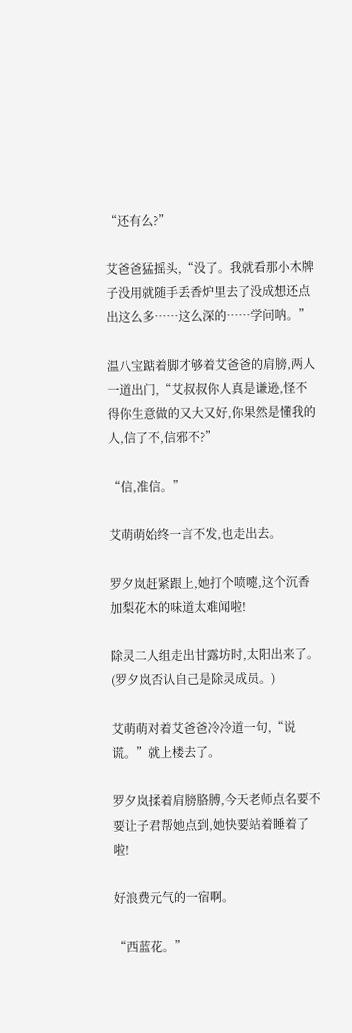“还有么?”

艾爸爸猛摇头,“没了。我就看那小木牌子没用就随手丢香炉里去了没成想还点出这么多……这么深的……学问呐。”

温八宝踮着脚才够着艾爸爸的肩膀,两人一道出门,“艾叔叔你人真是谦逊,怪不得你生意做的又大又好,你果然是懂我的人,信了不,信邪不?”

“信,准信。”

艾萌萌始终一言不发,也走出去。

罗夕岚赶紧跟上,她打个喷嚏,这个沉香加梨花木的味道太难闻啦!

除灵二人组走出甘露坊时,太阳出来了。(罗夕岚否认自己是除灵成员。)

艾萌萌对着艾爸爸冷冷道一句,“说谎。”就上楼去了。

罗夕岚揉着肩膀胳膊,今天老师点名要不要让子君帮她点到,她快要站着睡着了啦!

好浪费元气的一宿啊。

“西蓝花。”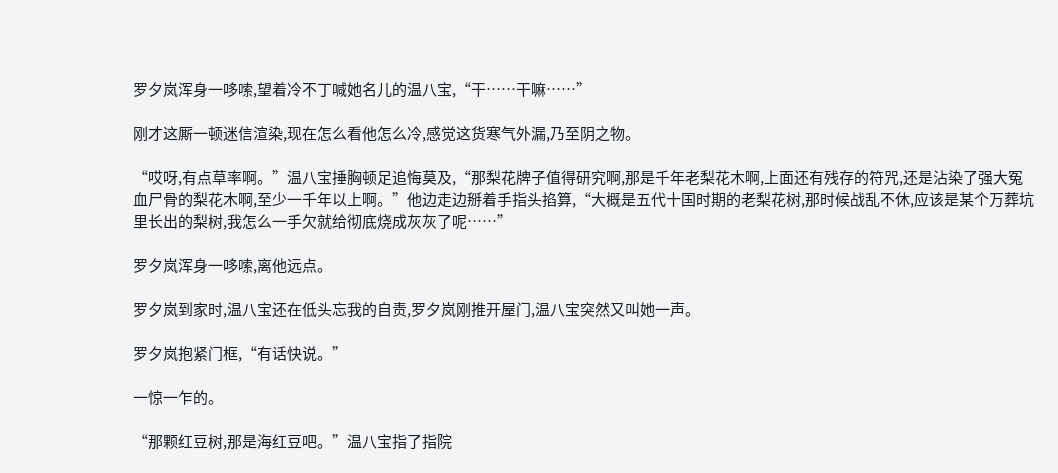罗夕岚浑身一哆嗦,望着冷不丁喊她名儿的温八宝,“干……干嘛……”

刚才这厮一顿迷信渲染,现在怎么看他怎么冷,感觉这货寒气外漏,乃至阴之物。

“哎呀,有点草率啊。”温八宝捶胸顿足追悔莫及,“那梨花牌子值得研究啊,那是千年老梨花木啊,上面还有残存的符咒,还是沾染了强大冤血尸骨的梨花木啊,至少一千年以上啊。”他边走边掰着手指头掐算,“大概是五代十国时期的老梨花树,那时候战乱不休,应该是某个万葬坑里长出的梨树,我怎么一手欠就给彻底烧成灰灰了呢……”

罗夕岚浑身一哆嗦,离他远点。

罗夕岚到家时,温八宝还在低头忘我的自责,罗夕岚刚推开屋门,温八宝突然又叫她一声。

罗夕岚抱紧门框,“有话快说。”

一惊一乍的。

“那颗红豆树,那是海红豆吧。”温八宝指了指院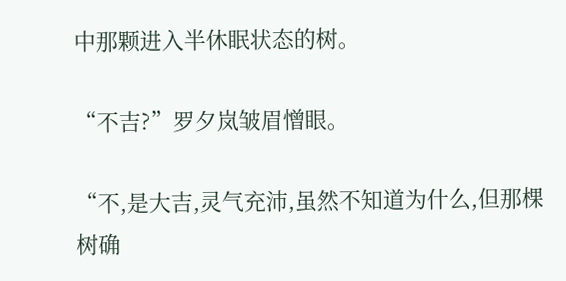中那颗进入半休眠状态的树。

“不吉?”罗夕岚皱眉憎眼。

“不,是大吉,灵气充沛,虽然不知道为什么,但那棵树确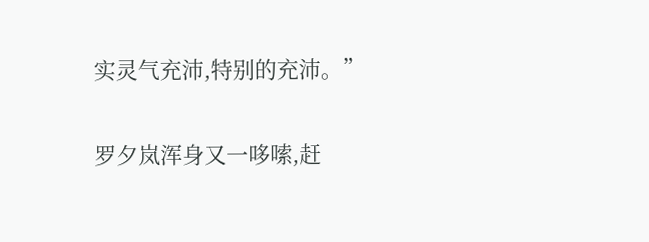实灵气充沛,特别的充沛。”

罗夕岚浑身又一哆嗦,赶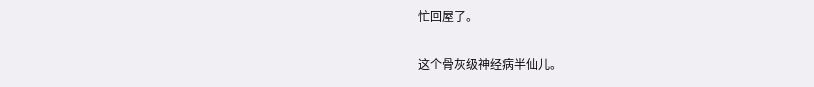忙回屋了。

这个骨灰级神经病半仙儿。